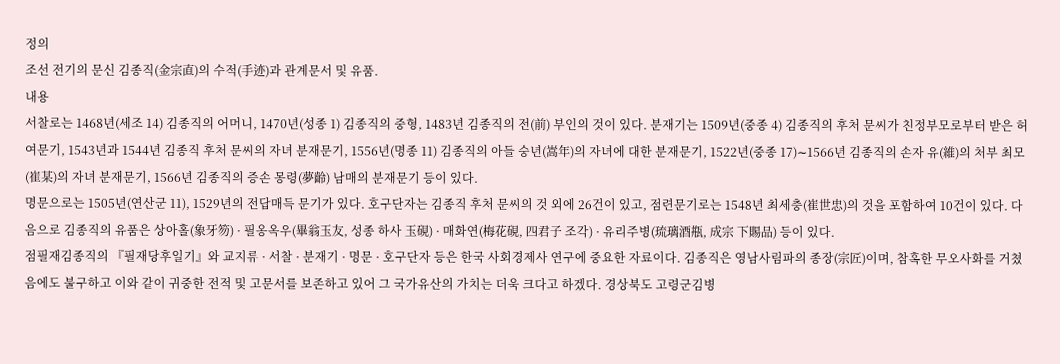정의
조선 전기의 문신 김종직(金宗直)의 수적(手迹)과 관계문서 및 유품.
내용
서찰로는 1468년(세조 14) 김종직의 어머니, 1470년(성종 1) 김종직의 중형, 1483년 김종직의 전(前) 부인의 것이 있다. 분재기는 1509년(중종 4) 김종직의 후처 문씨가 친정부모로부터 받은 허여문기, 1543년과 1544년 김종직 후처 문씨의 자녀 분재문기, 1556년(명종 11) 김종직의 아들 숭년(嵩年)의 자녀에 대한 분재문기, 1522년(중종 17)∼1566년 김종직의 손자 유(維)의 처부 최모(崔某)의 자녀 분재문기, 1566년 김종직의 증손 몽령(夢齡) 남매의 분재문기 등이 있다.
명문으로는 1505년(연산군 11), 1529년의 전답매득 문기가 있다. 호구단자는 김종직 후처 문씨의 것 외에 26건이 있고, 점련문기로는 1548년 최세충(崔世忠)의 것을 포함하여 10건이 있다. 다음으로 김종직의 유품은 상아홀(象牙笏) · 필옹옥우(畢翁玉友, 성종 하사 玉硯) · 매화연(梅花硯, 四君子 조각) · 유리주병(琉璃酒甁, 成宗 下賜品) 등이 있다.
점필재김종직의 『필재당후일기』와 교지류 · 서찰 · 분재기 · 명문 · 호구단자 등은 한국 사회경제사 연구에 중요한 자료이다. 김종직은 영남사림파의 종장(宗匠)이며, 참혹한 무오사화를 거쳤음에도 불구하고 이와 같이 귀중한 전적 및 고문서를 보존하고 있어 그 국가유산의 가치는 더욱 크다고 하겠다. 경상북도 고령군김병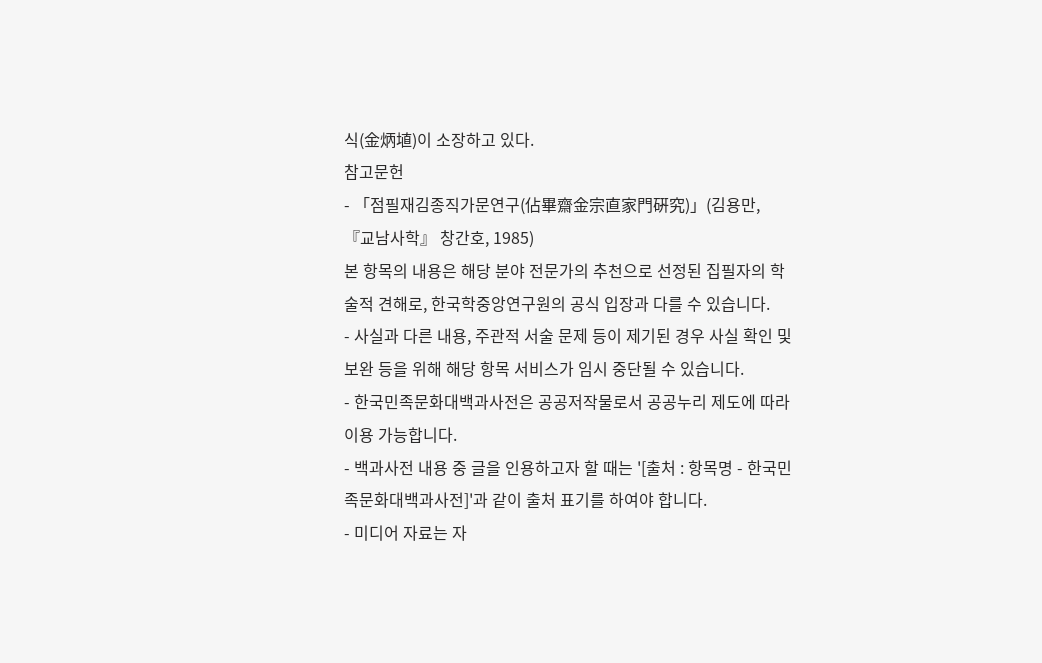식(金炳埴)이 소장하고 있다.
참고문헌
- 「점필재김종직가문연구(佔畢齋金宗直家門硏究)」(김용만, 『교남사학』 창간호, 1985)
본 항목의 내용은 해당 분야 전문가의 추천으로 선정된 집필자의 학술적 견해로, 한국학중앙연구원의 공식 입장과 다를 수 있습니다.
- 사실과 다른 내용, 주관적 서술 문제 등이 제기된 경우 사실 확인 및 보완 등을 위해 해당 항목 서비스가 임시 중단될 수 있습니다.
- 한국민족문화대백과사전은 공공저작물로서 공공누리 제도에 따라 이용 가능합니다.
- 백과사전 내용 중 글을 인용하고자 할 때는 '[출처 : 항목명 - 한국민족문화대백과사전]'과 같이 출처 표기를 하여야 합니다.
- 미디어 자료는 자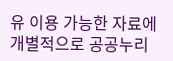유 이용 가능한 자료에 개별적으로 공공누리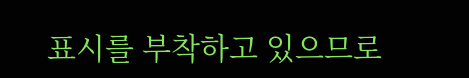표시를 부착하고 있으므로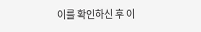이를 확인하신 후 이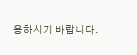용하시기 바랍니다.